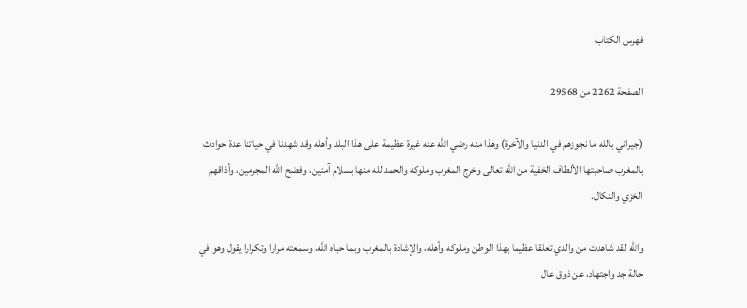فهرس الكتاب

الصفحة 2262 من 29568

(جيراني بالله ما نجوزهم في الدنيا والآخرة) وهذا منه رضي الله عنه غيرة عظيمة على هذا البلد وأهله وقد شهدنا في حياتنا عدة حوادث بالمغرب صاحبتها الألطاف الخفية من الله تعالى وخرج المغرب وملوكه والحمد لله منها بسلام آمنين، وفضح الله المجرمين، وأذاقهم الخزي والنكال.

والله لقد شاهدت من والدي تعلقا عظيما بهذا الوطن وملوكه وأهله، والإشادة بالمغرب وبما حباه الله، وسمعته مرارا وتكرارا يقول وهو في حالة جد واجتهاد، عن ذوق عال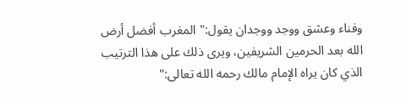وفناء وعشق ووجد ووجدان يقول:"المغرب أفضل أرض الله بعد الحرمين الشريفين، ويرى ذلك على هذا الترتيب الذي كان يراه الإمام مالك رحمه الله تعالى:"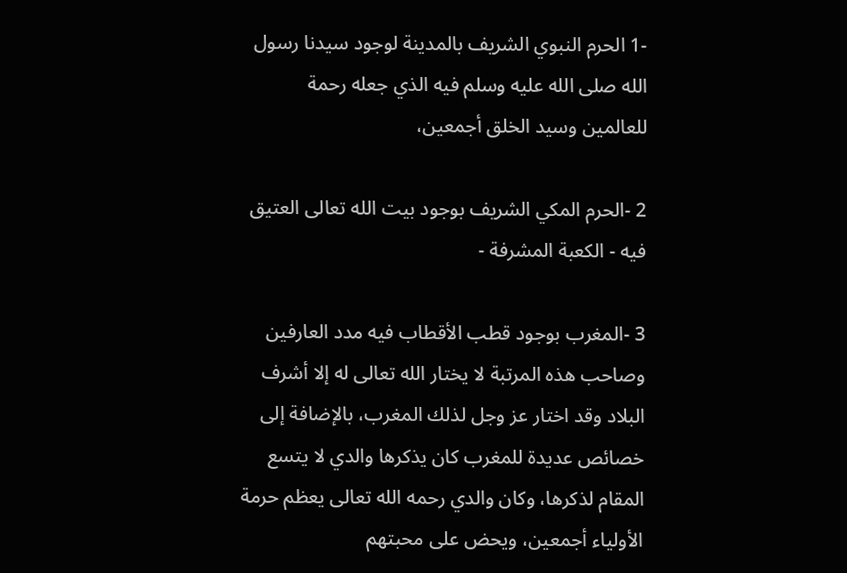-1 الحرم النبوي الشريف بالمدينة لوجود سيدنا رسول الله صلى الله عليه وسلم فيه الذي جعله رحمة للعالمين وسيد الخلق أجمعين،

2 -الحرم المكي الشريف بوجود بيت الله تعالى العتيق فيه - الكعبة المشرفة -

3 -المغرب بوجود قطب الأقطاب فيه مدد العارفين وصاحب هذه المرتبة لا يختار الله تعالى له إلا أشرف البلاد وقد اختار عز وجل لذلك المغرب، بالإضافة إلى خصائص عديدة للمغرب كان يذكرها والدي لا يتسع المقام لذكرها، وكان والدي رحمه الله تعالى يعظم حرمة الأولياء أجمعين، ويحض على محبتهم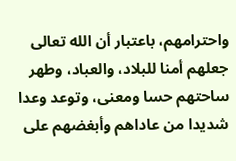واحترامهم، باعتبار أن الله تعالى جعلهم أمنا للبلاد، والعباد، وطهر ساحتهم حسا ومعنى، وتوعد وعدا شديدا من عاداهم وأبغضهم على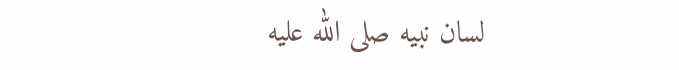لسان نبيه صلى الله عليه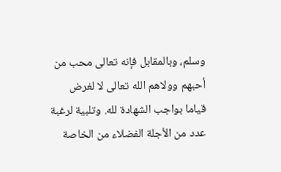وسلم، وبالمقابل فإنه تعالى محب من أحبهم وولاهم الله تعالى لا لغرض قياما بواجب الشهادة لله. وتلبية لرغبة عدد من الأجلة الفضلاء من الخاصة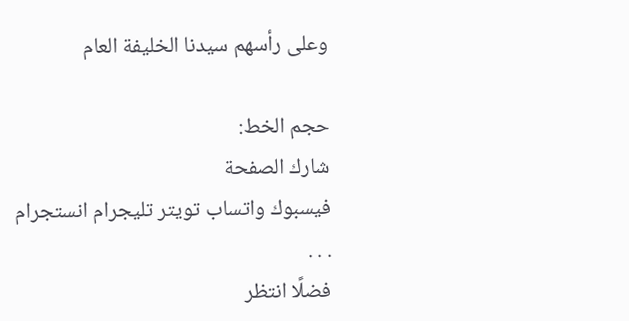وعلى رأسهم سيدنا الخليفة العام

حجم الخط:
شارك الصفحة
فيسبوك واتساب تويتر تليجرام انستجرام
. . .
فضلًا انتظر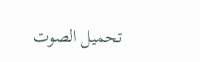تحميل الصوت